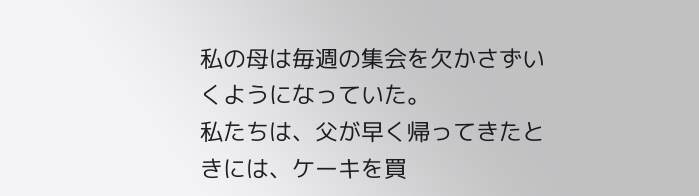私の母は毎週の集会を欠かさずいくようになっていた。
私たちは、父が早く帰ってきたときには、ケーキを買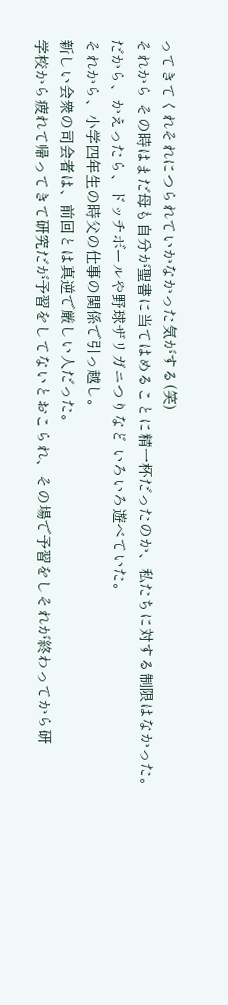ってきてくれそれにつられていかなかった気がする(笑)
それから その時はまだ母も自分が聖書に当てはめることに精一杯だったのか、私たちに対する制限はなかった。
だから、かえったら、ドッチボールや野球ザリガニつりなど いろいろ遊べていた。
それから、小学四年生の時父の仕事の関係で引っ越し。
新しい会衆の司会者は、前回とは真逆で厳しい人だった。
学校から疲れて帰ってきて研究だが予習をしてないとおこられ、その場で予習をしそれが終わってから研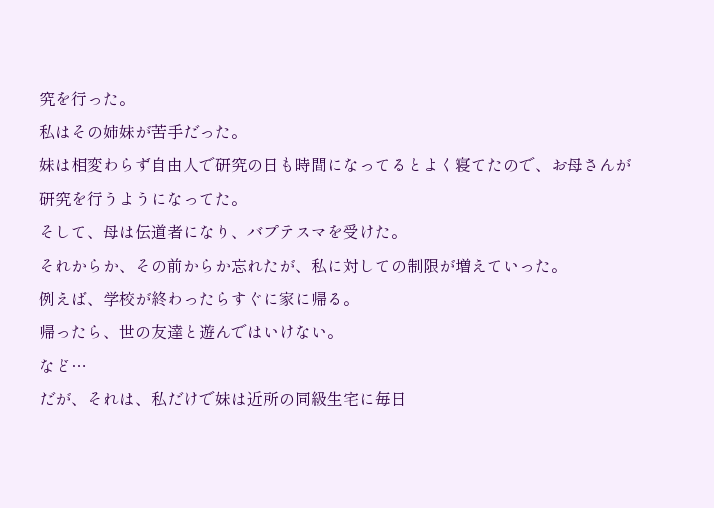究を行った。
私はその姉妹が苦手だった。
妹は相変わらず自由人で研究の日も時間になってるとよく寝てたので、お母さんが研究を行うようになってた。
そして、母は伝道者になり、バプテスマを受けた。
それからか、その前からか忘れたが、私に対しての制限が増えていった。
例えば、学校が終わったらすぐに家に帰る。
帰ったら、世の友達と遊んではいけない。
など…
だが、それは、私だけで妹は近所の同級生宅に毎日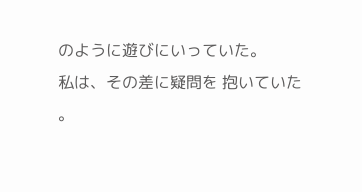のように遊びにいっていた。
私は、その差に疑問を 抱いていた
。